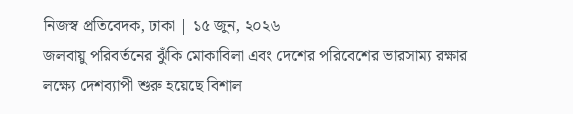নিজস্ব প্রতিবেদক, ঢাকা | ১৫ জুন, ২০২৬
জলবায়ু পরিবর্তনের ঝুঁকি মোকাবিলা এবং দেশের পরিবেশের ভারসাম্য রক্ষার লক্ষ্যে দেশব্যাপী শুরু হয়েছে বিশাল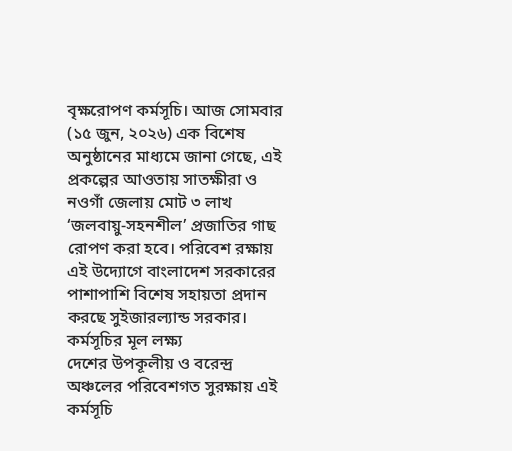বৃক্ষরোপণ কর্মসূচি। আজ সোমবার (১৫ জুন, ২০২৬) এক বিশেষ অনুষ্ঠানের মাধ্যমে জানা গেছে, এই প্রকল্পের আওতায় সাতক্ষীরা ও নওগাঁ জেলায় মোট ৩ লাখ ‘জলবায়ু-সহনশীল’ প্রজাতির গাছ রোপণ করা হবে। পরিবেশ রক্ষায় এই উদ্যোগে বাংলাদেশ সরকারের পাশাপাশি বিশেষ সহায়তা প্রদান করছে সুইজারল্যান্ড সরকার।
কর্মসূচির মূল লক্ষ্য
দেশের উপকূলীয় ও বরেন্দ্র অঞ্চলের পরিবেশগত সুরক্ষায় এই কর্মসূচি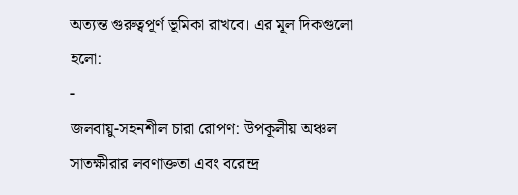অত্যন্ত গুরুত্বপূর্ণ ভূমিকা রাখবে। এর মূল দিকগুলো হলো:
-
জলবায়ু-সহনশীল চারা রোপণ: উপকূলীয় অঞ্চল সাতক্ষীরার লবণাক্ততা এবং বরেন্দ্র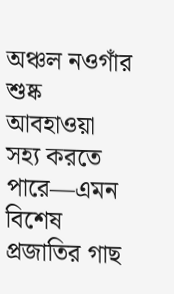অঞ্চল নওগাঁর শুষ্ক আবহাওয়া সহ্য করতে পারে—এমন বিশেষ প্রজাতির গাছ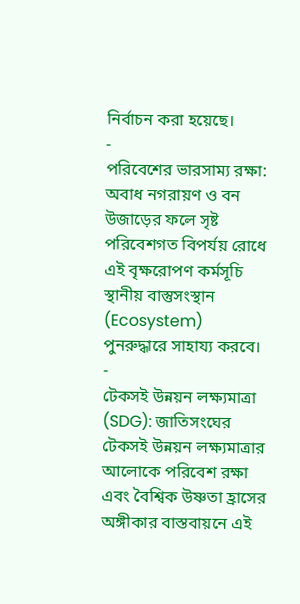নির্বাচন করা হয়েছে।
-
পরিবেশের ভারসাম্য রক্ষা: অবাধ নগরায়ণ ও বন উজাড়ের ফলে সৃষ্ট পরিবেশগত বিপর্যয় রোধে এই বৃক্ষরোপণ কর্মসূচি স্থানীয় বাস্তুসংস্থান (Ecosystem) পুনরুদ্ধারে সাহায্য করবে।
-
টেকসই উন্নয়ন লক্ষ্যমাত্রা (SDG): জাতিসংঘের টেকসই উন্নয়ন লক্ষ্যমাত্রার আলোকে পরিবেশ রক্ষা এবং বৈশ্বিক উষ্ণতা হ্রাসের অঙ্গীকার বাস্তবায়নে এই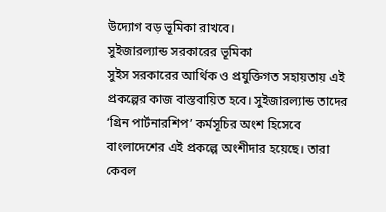উদ্যোগ বড় ভূমিকা রাখবে।
সুইজারল্যান্ড সরকারের ভূমিকা
সুইস সরকারের আর্থিক ও প্রযুক্তিগত সহায়তায় এই প্রকল্পের কাজ বাস্তবায়িত হবে। সুইজারল্যান্ড তাদের ‘গ্রিন পার্টনারশিপ’ কর্মসূচির অংশ হিসেবে বাংলাদেশের এই প্রকল্পে অংশীদার হয়েছে। তারা কেবল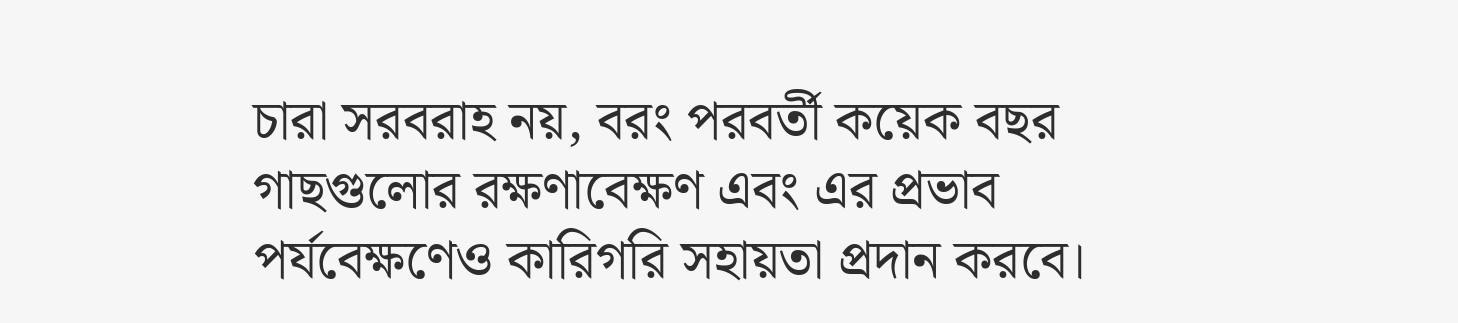চারা সরবরাহ নয়, বরং পরবর্তী কয়েক বছর গাছগুলোর রক্ষণাবেক্ষণ এবং এর প্রভাব পর্যবেক্ষণেও কারিগরি সহায়তা প্রদান করবে।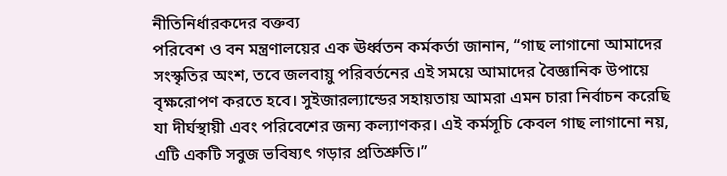নীতিনির্ধারকদের বক্তব্য
পরিবেশ ও বন মন্ত্রণালয়ের এক ঊর্ধ্বতন কর্মকর্তা জানান, “গাছ লাগানো আমাদের সংস্কৃতির অংশ, তবে জলবায়ু পরিবর্তনের এই সময়ে আমাদের বৈজ্ঞানিক উপায়ে বৃক্ষরোপণ করতে হবে। সুইজারল্যান্ডের সহায়তায় আমরা এমন চারা নির্বাচন করেছি যা দীর্ঘস্থায়ী এবং পরিবেশের জন্য কল্যাণকর। এই কর্মসূচি কেবল গাছ লাগানো নয়, এটি একটি সবুজ ভবিষ্যৎ গড়ার প্রতিশ্রুতি।”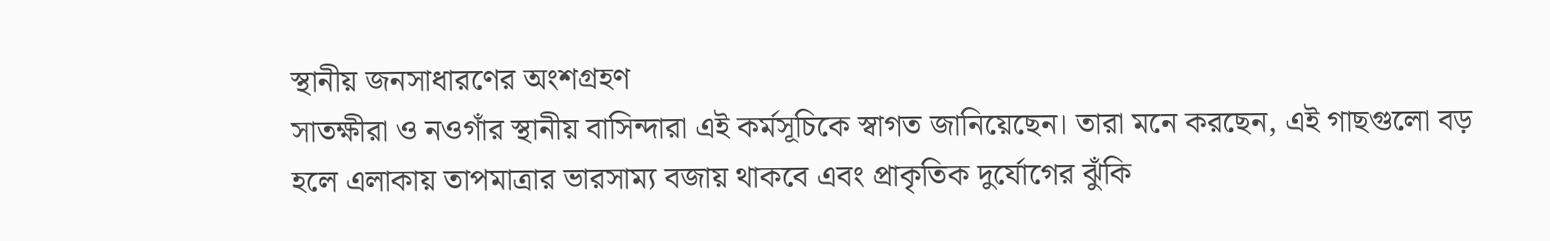স্থানীয় জনসাধারণের অংশগ্রহণ
সাতক্ষীরা ও নওগাঁর স্থানীয় বাসিন্দারা এই কর্মসূচিকে স্বাগত জানিয়েছেন। তারা মনে করছেন, এই গাছগুলো বড় হলে এলাকায় তাপমাত্রার ভারসাম্য বজায় থাকবে এবং প্রাকৃতিক দুর্যোগের ঝুঁকি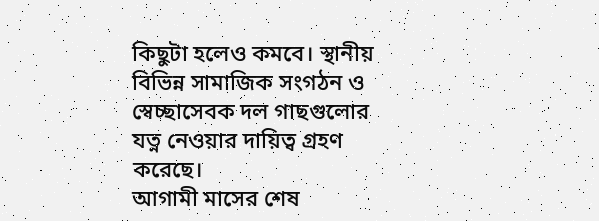কিছুটা হলেও কমবে। স্থানীয় বিভিন্ন সামাজিক সংগঠন ও স্বেচ্ছাসেবক দল গাছগুলোর যত্ন নেওয়ার দায়িত্ব গ্রহণ করেছে।
আগামী মাসের শেষ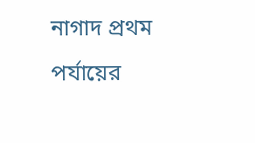নাগাদ প্রথম পর্যায়ের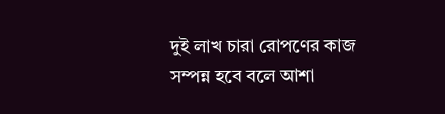দুই লাখ চারা রোপণের কাজ সম্পন্ন হবে বলে আশা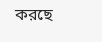করছে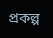প্রকল্প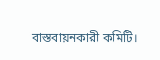বাস্তবায়নকারী কমিটি।